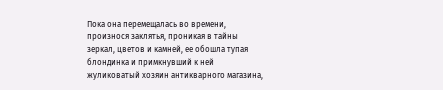Пока она перемещалась во времени, произнося заклятья, проникая в тайны зеркал, цветов и камней, ее обошла тупая блондинка и примкнувший к ней жуликоватый хозяин антикварного магазина,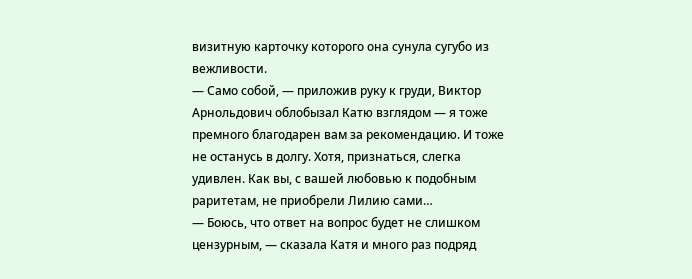визитную карточку которого она сунула сугубо из вежливости.
— Само собой, — приложив руку к груди, Виктор Арнольдович облобызал Катю взглядом — я тоже премного благодарен вам за рекомендацию. И тоже не останусь в долгу. Хотя, признаться, слегка удивлен. Как вы, с вашей любовью к подобным раритетам, не приобрели Лилию сами…
— Боюсь, что ответ на вопрос будет не слишком цензурным, — сказала Катя и много раз подряд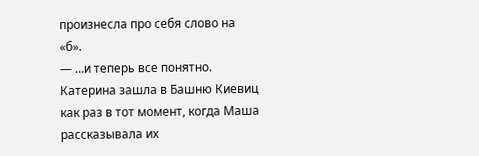произнесла про себя слово на «б».
— …и теперь все понятно.
Катерина зашла в Башню Киевиц как раз в тот момент, когда Маша рассказывала их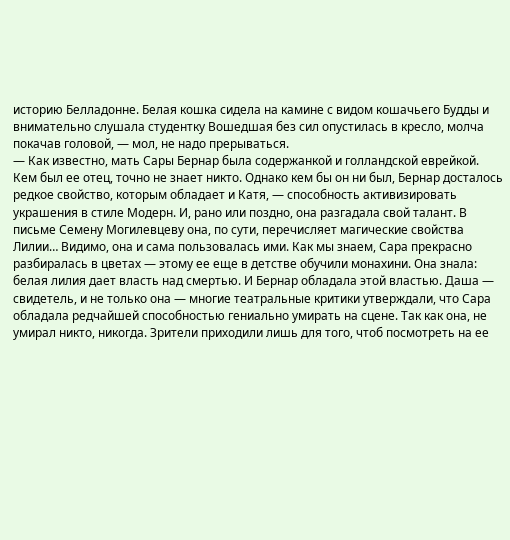историю Белладонне. Белая кошка сидела на камине с видом кошачьего Будды и внимательно слушала студентку Вошедшая без сил опустилась в кресло, молча покачав головой, — мол, не надо прерываться.
— Как известно, мать Сары Бернар была содержанкой и голландской еврейкой. Кем был ее отец, точно не знает никто. Однако кем бы он ни был, Бернар досталось редкое свойство, которым обладает и Катя, — способность активизировать украшения в стиле Модерн. И, рано или поздно, она разгадала свой талант. В письме Семену Могилевцеву она, по сути, перечисляет магические свойства Лилии… Видимо, она и сама пользовалась ими. Как мы знаем, Сара прекрасно разбиралась в цветах — этому ее еще в детстве обучили монахини. Она знала: белая лилия дает власть над смертью. И Бернар обладала этой властью. Даша — свидетель, и не только она — многие театральные критики утверждали, что Сара обладала редчайшей способностью гениально умирать на сцене. Так как она, не умирал никто, никогда. Зрители приходили лишь для того, чтоб посмотреть на ее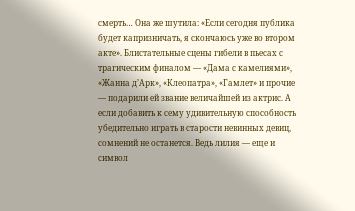смерть… Она же шутила: «Если сегодня публика будет капризничать, я скончаюсь уже во втором акте». Блистательные сцены гибели в пьесах с трагическим финалом — «Дама с камелиями», «Жанна д’Арк», «Клеопатра», «Гамлет» и прочие — подарили ей звание величайшей из актрис. А если добавить к сему удивительную способность убедительно играть в старости невинных девиц, сомнений не останется. Ведь лилия — еще и символ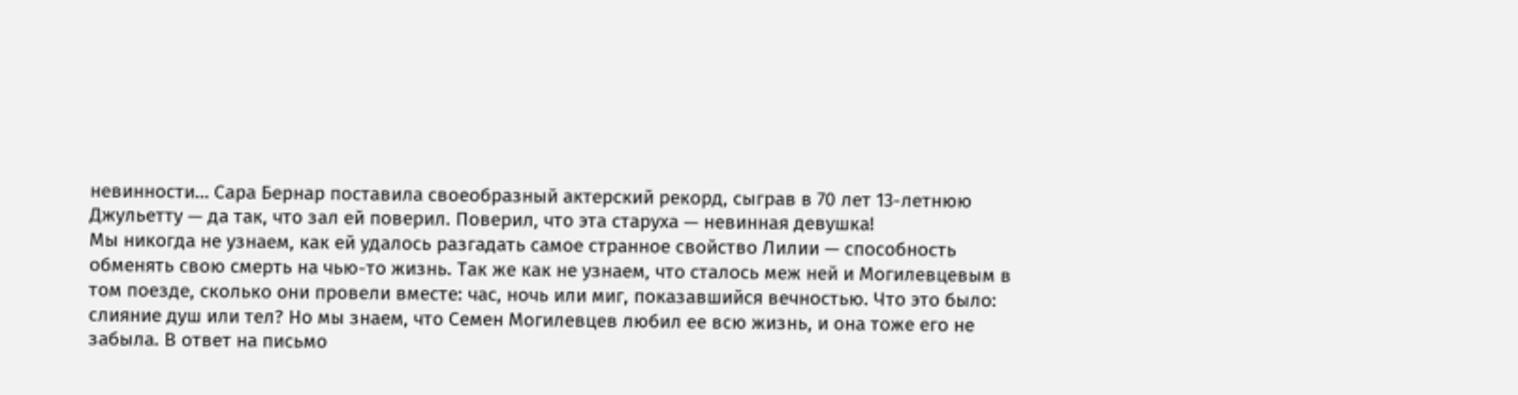невинности… Сара Бернар поставила своеобразный актерский рекорд, сыграв в 70 лет 13-летнюю Джульетту — да так, что зал ей поверил. Поверил, что эта старуха — невинная девушка!
Мы никогда не узнаем, как ей удалось разгадать самое странное свойство Лилии — способность обменять свою смерть на чью-то жизнь. Так же как не узнаем, что сталось меж ней и Могилевцевым в том поезде, сколько они провели вместе: час, ночь или миг, показавшийся вечностью. Что это было: слияние душ или тел? Но мы знаем, что Семен Могилевцев любил ее всю жизнь, и она тоже его не забыла. В ответ на письмо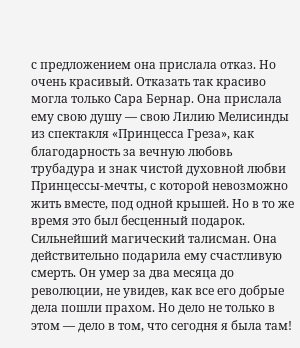с предложением она прислала отказ. Но очень красивый. Отказать так красиво могла только Сара Бернар. Она прислала ему свою душу — свою Лилию Мелисинды из спектакля «Принцесса Греза», как благодарность за вечную любовь трубадура и знак чистой духовной любви Принцессы-мечты, с которой невозможно жить вместе, под одной крышей. Но в то же время это был бесценный подарок. Сильнейший магический талисман. Она действительно подарила ему счастливую смерть. Он умер за два месяца до революции, не увидев, как все его добрые дела пошли прахом. Но дело не только в этом — дело в том, что сегодня я была там!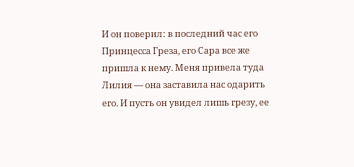И он поверил: в последний час его Принцесса Греза, его Сара все же пришла к нему. Меня привела туда Лилия — она заставила нас одарить его. И пусть он увидел лишь грезу, ее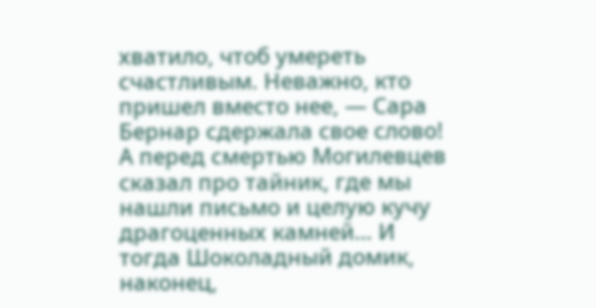хватило, чтоб умереть счастливым. Неважно, кто пришел вместо нее, — Сара Бернар сдержала свое слово! А перед смертью Могилевцев сказал про тайник, где мы нашли письмо и целую кучу драгоценных камней… И тогда Шоколадный домик, наконец,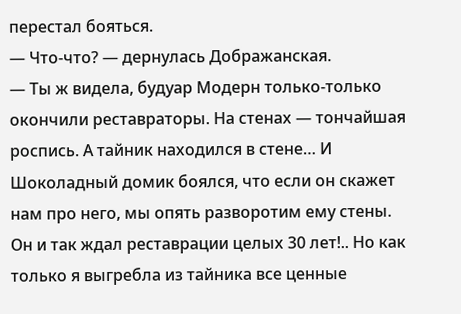перестал бояться.
— Что-что? — дернулась Дображанская.
— Ты ж видела, будуар Модерн только-только окончили реставраторы. На стенах — тончайшая роспись. А тайник находился в стене… И Шоколадный домик боялся, что если он скажет нам про него, мы опять разворотим ему стены. Он и так ждал реставрации целых 30 лет!.. Но как только я выгребла из тайника все ценные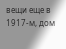вещи еще в 1917-м, дом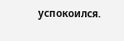успокоился.